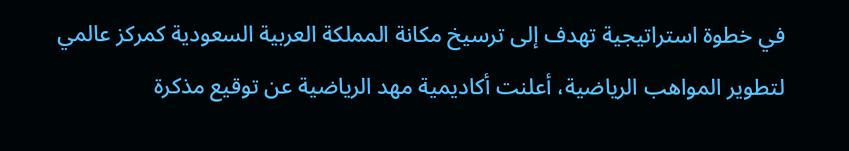في خطوة استراتيجية تهدف إلى ترسيخ مكانة المملكة العربية السعودية كمركز عالمي لتطوير المواهب الرياضية، أعلنت أكاديمية مهد الرياضية عن توقيع مذكرة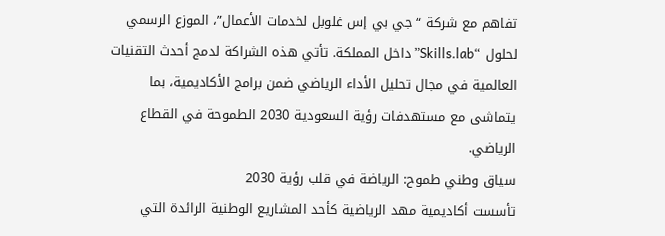تفاهم مع شركة “جي بي إس غلوبل لخدمات الأعمال”، الموزع الرسمي لحلول “Skills.lab” داخل المملكة. تأتي هذه الشراكة لدمج أحدث التقنيات العالمية في مجال تحليل الأداء الرياضي ضمن برامج الأكاديمية، بما يتماشى مع مستهدفات رؤية السعودية 2030 الطموحة في القطاع الرياضي.
سياق وطني طموح: الرياضة في قلب رؤية 2030
تأسست أكاديمية مهد الرياضية كأحد المشاريع الوطنية الرائدة التي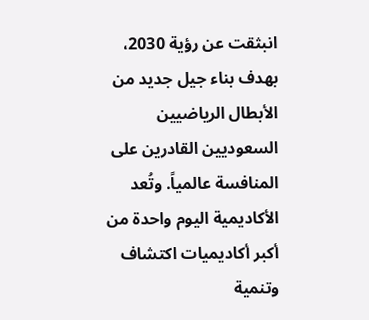انبثقت عن رؤية 2030، بهدف بناء جيل جديد من الأبطال الرياضيين السعوديين القادرين على المنافسة عالمياً. وتُعد الأكاديمية اليوم واحدة من أكبر أكاديميات اكتشاف وتنمية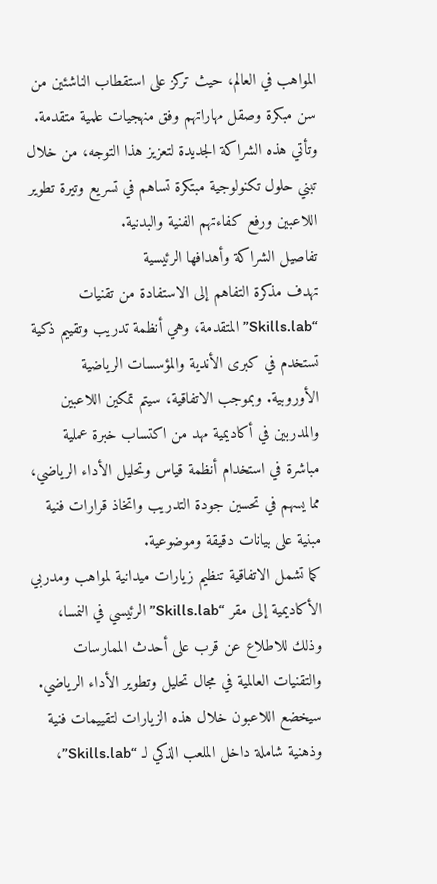المواهب في العالم، حيث تركز على استقطاب الناشئين من سن مبكرة وصقل مهاراتهم وفق منهجيات علمية متقدمة. وتأتي هذه الشراكة الجديدة لتعزيز هذا التوجه، من خلال تبني حلول تكنولوجية مبتكرة تساهم في تسريع وتيرة تطوير اللاعبين ورفع كفاءتهم الفنية والبدنية.
تفاصيل الشراكة وأهدافها الرئيسية
تهدف مذكرة التفاهم إلى الاستفادة من تقنيات “Skills.lab” المتقدمة، وهي أنظمة تدريب وتقييم ذكية تستخدم في كبرى الأندية والمؤسسات الرياضية الأوروبية. وبموجب الاتفاقية، سيتم تمكين اللاعبين والمدربين في أكاديمية مهد من اكتساب خبرة عملية مباشرة في استخدام أنظمة قياس وتحليل الأداء الرياضي، مما يسهم في تحسين جودة التدريب واتخاذ قرارات فنية مبنية على بيانات دقيقة وموضوعية.
كما تشمل الاتفاقية تنظيم زيارات ميدانية لمواهب ومدربي الأكاديمية إلى مقر “Skills.lab” الرئيسي في النمسا، وذلك للاطلاع عن قرب على أحدث الممارسات والتقنيات العالمية في مجال تحليل وتطوير الأداء الرياضي. سيخضع اللاعبون خلال هذه الزيارات لتقييمات فنية وذهنية شاملة داخل الملعب الذكي لـ “Skills.lab”،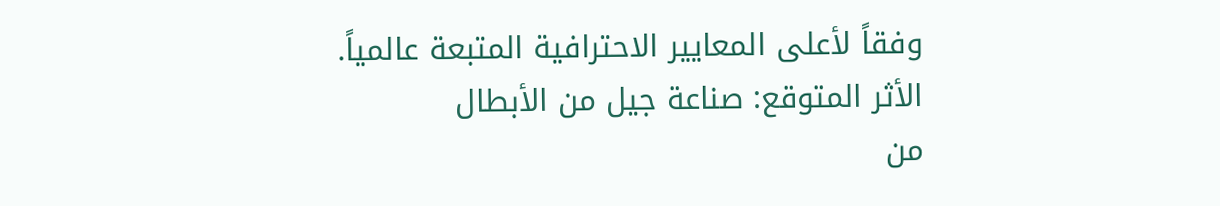وفقاً لأعلى المعايير الاحترافية المتبعة عالمياً.
الأثر المتوقع: صناعة جيل من الأبطال
من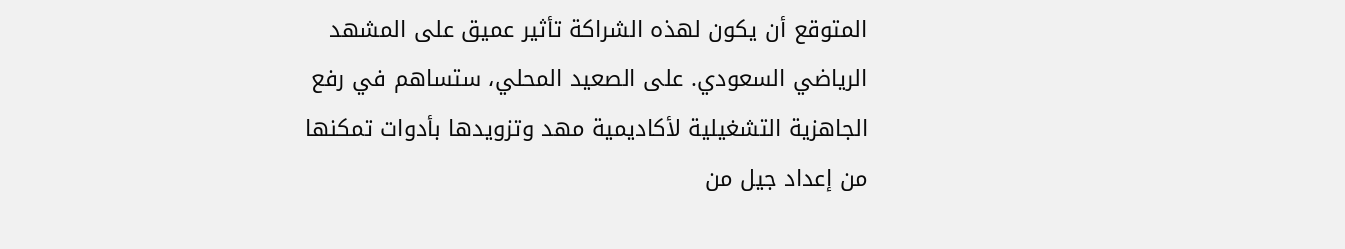المتوقع أن يكون لهذه الشراكة تأثير عميق على المشهد الرياضي السعودي. على الصعيد المحلي، ستساهم في رفع الجاهزية التشغيلية لأكاديمية مهد وتزويدها بأدوات تمكنها من إعداد جيل من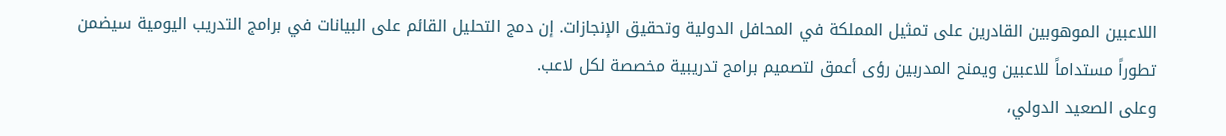اللاعبين الموهوبين القادرين على تمثيل المملكة في المحافل الدولية وتحقيق الإنجازات. إن دمج التحليل القائم على البيانات في برامج التدريب اليومية سيضمن تطوراً مستداماً للاعبين ويمنح المدربين رؤى أعمق لتصميم برامج تدريبية مخصصة لكل لاعب.
وعلى الصعيد الدولي،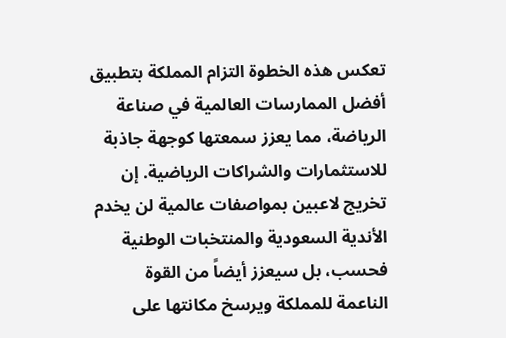تعكس هذه الخطوة التزام المملكة بتطبيق أفضل الممارسات العالمية في صناعة الرياضة، مما يعزز سمعتها كوجهة جاذبة للاستثمارات والشراكات الرياضية. إن تخريج لاعبين بمواصفات عالمية لن يخدم الأندية السعودية والمنتخبات الوطنية فحسب، بل سيعزز أيضاً من القوة الناعمة للمملكة ويرسخ مكانتها على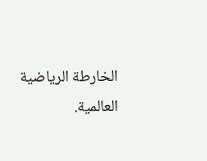الخارطة الرياضية العالمية.